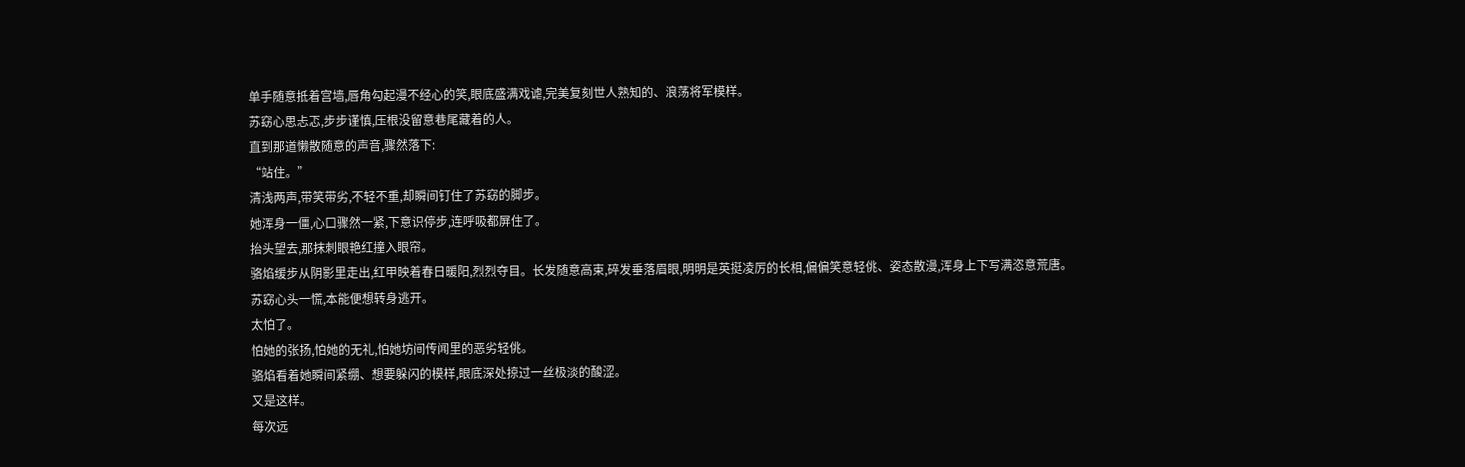单手随意抵着宫墙,唇角勾起漫不经心的笑,眼底盛满戏谑,完美复刻世人熟知的、浪荡将军模样。
苏窈心思忐忑,步步谨慎,压根没留意巷尾藏着的人。
直到那道懒散随意的声音,骤然落下:
“站住。”
清浅两声,带笑带劣,不轻不重,却瞬间钉住了苏窈的脚步。
她浑身一僵,心口骤然一紧,下意识停步,连呼吸都屏住了。
抬头望去,那抹刺眼艳红撞入眼帘。
骆焰缓步从阴影里走出,红甲映着春日暖阳,烈烈夺目。长发随意高束,碎发垂落眉眼,明明是英挺凌厉的长相,偏偏笑意轻佻、姿态散漫,浑身上下写满恣意荒唐。
苏窈心头一慌,本能便想转身逃开。
太怕了。
怕她的张扬,怕她的无礼,怕她坊间传闻里的恶劣轻佻。
骆焰看着她瞬间紧绷、想要躲闪的模样,眼底深处掠过一丝极淡的酸涩。
又是这样。
每次远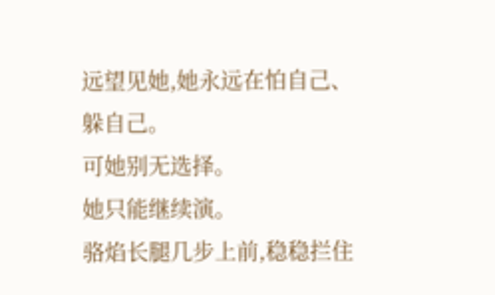远望见她,她永远在怕自己、躲自己。
可她别无选择。
她只能继续演。
骆焰长腿几步上前,稳稳拦住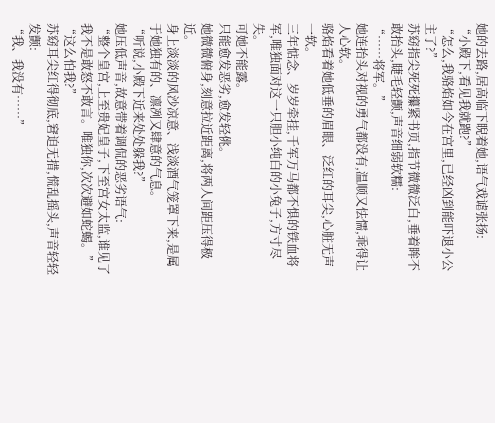她的去路,居高临下睨着她,语气戏谑张扬:
“小殿下,看见我就跑?”
“怎么,我骆焰如今在宫里,已经凶到能吓退小公主了?”
苏窈指尖死死攥紧书页,指节微微泛白,垂着眸不敢抬头,睫毛轻颤,声音细弱软糯:
“……将军。”
她连抬头对视的勇气都没有,温顺又怯懦,乖得让人心软。
骆焰看着她低垂的眉眼、泛红的耳尖,心脏无声一软。
三年惦念、岁岁牵挂,千军万马都不惧的铁血将军,唯独面对这一只胆小纯白的小兔子,方寸尽失。
可她不能露。
只能愈发恶劣,愈发轻佻。
她微微俯身,刻意拉近距离,将两人间距压得极近。
身上淡淡的风沙凉意、浅淡酒气笼罩下来,是属于她独有的、凛冽又肆意的气息。
“听说,小殿下近来处处躲我?”
她压低声音,故意带着调侃的恶劣语气:
“整个皇宫,上至贵妃皇子,下至宫女太监,谁见了我不是敢怒不敢言。唯独你,次次避如蛇蝎。”
“这么怕我?”
苏窈耳尖红得彻底,窘迫无措,慌乱摇头,声音轻轻发颤:
“我、我没有……”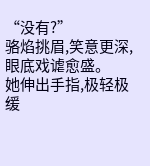“没有?”
骆焰挑眉,笑意更深,眼底戏谑愈盛。
她伸出手指,极轻极缓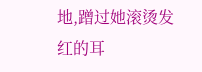地,蹭过她滚烫发红的耳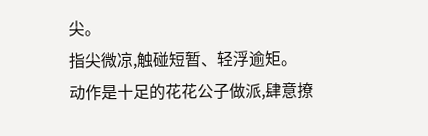尖。
指尖微凉,触碰短暂、轻浮逾矩。
动作是十足的花花公子做派,肆意撩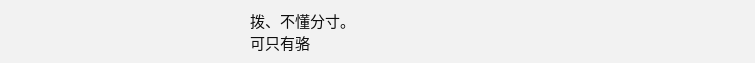拨、不懂分寸。
可只有骆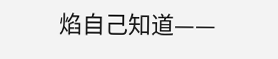焰自己知道——